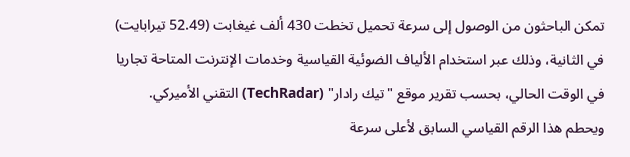تمكن الباحثون من الوصول إلى سرعة تحميل تخطت 430 ألف غيغابت (52.49 تيرابايت) في الثانية، وذلك عبر استخدام الألياف الضوئية القياسية وخدمات الإنترنت المتاحة تجاريا في الوقت الحالي، بحسب تقرير موقع "تيك رادار" (TechRadar) التقني الأميركي.
ويحطم هذا الرقم القياسي السابق لأعلى سرعة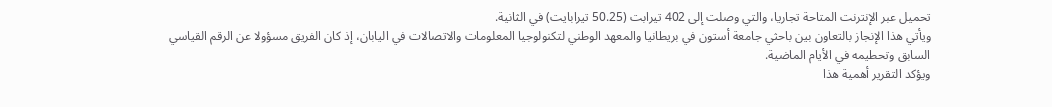تحميل عبر الإنترنت المتاحة تجاريا، والتي وصلت إلى 402 تيرابت (50.25 تيرابايت) في الثانية.
ويأتي هذا الإنجاز بالتعاون بين باحثي جامعة أستون في بريطانيا والمعهد الوطني لتكنولوجيا المعلومات والاتصالات في اليابان، إذ كان الفريق مسؤولا عن الرقم القياسي السابق وتحطيمه في الأيام الماضية.
ويؤكد التقرير أهمية هذا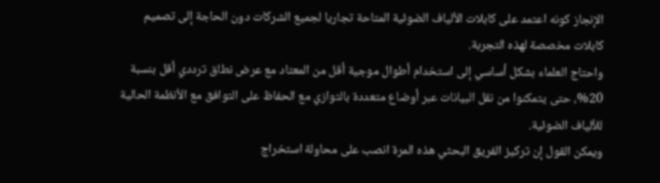الإنجاز كونه اعتمد على كابلات الألياف الضوئية المتاحة تجاريا لجميع الشركات دون الحاجة إلى تصميم كابلات مخصصة لهذه التجربة.
واحتاج العلماء بشكل أساسي إلى استخدام أطوال موجية أقل من المعتاد مع عرض نطاق ترددي أقل بنسبة 20%، حتى يتمكنوا من نقل البيانات عبر أوضاع متعددة بالتوازي مع الحفاظ على التوافق مع الأنظمة الحالية للألياف الضوئية.
ويمكن القول إن تركيز الفريق البحثي هذه المرة انصب على محاولة استخراج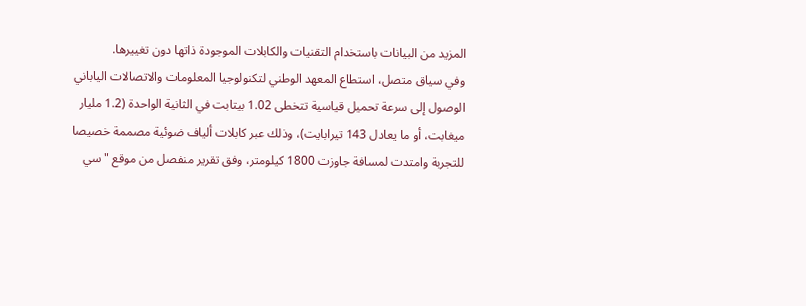المزيد من البيانات باستخدام التقنيات والكابلات الموجودة ذاتها دون تغييرها.
وفي سياق متصل، استطاع المعهد الوطني لتكنولوجيا المعلومات والاتصالات الياباني الوصول إلى سرعة تحميل قياسية تتخطى 1.02 بيتابت في الثانية الواحدة (1.2 مليار ميغابت، أو ما يعادل 143 تيرابايت)، وذلك عبر كابلات ألياف ضوئية مصممة خصيصا للتجربة وامتدت لمسافة جاوزت 1800 كيلومتر، وفق تقرير منفصل من موقع "سي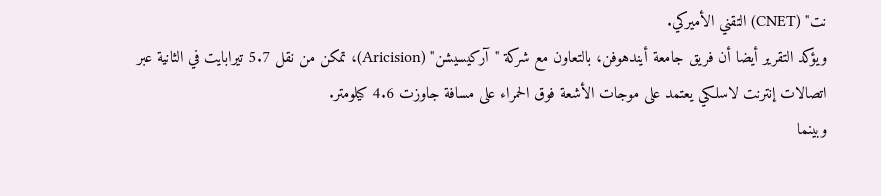نت" (CNET) التقني الأميركي.
ويؤكد التقرير أيضا أن فريق جامعة أيندهوفن، بالتعاون مع شركة "آركيسيشن" (Aricision)، تمكن من نقل 5.7 تيرابايت في الثانية عبر اتصالات إنترنت لاسلكي يعتمد على موجات الأشعة فوق الحمراء على مسافة جاوزت 4.6 كيلومتر.
وبينما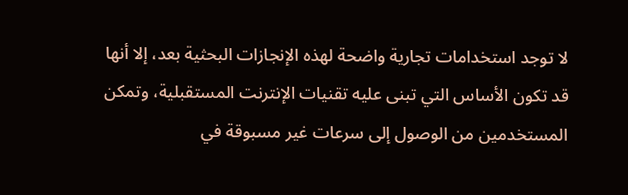لا توجد استخدامات تجارية واضحة لهذه الإنجازات البحثية بعد، إلا أنها قد تكون الأساس التي تبنى عليه تقنيات الإنترنت المستقبلية، وتمكن المستخدمين من الوصول إلى سرعات غير مسبوقة في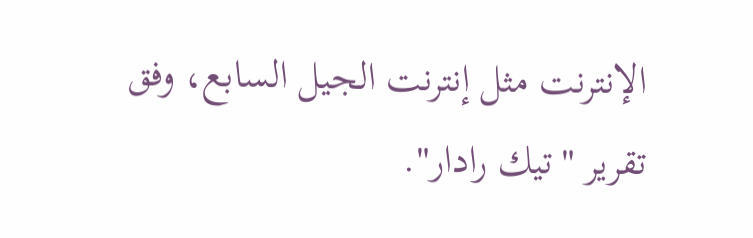الإنترنت مثل إنترنت الجيل السابع، وفق تقرير "تيك رادار".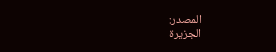المصدر:
الجزيرة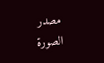مصدر الصورة